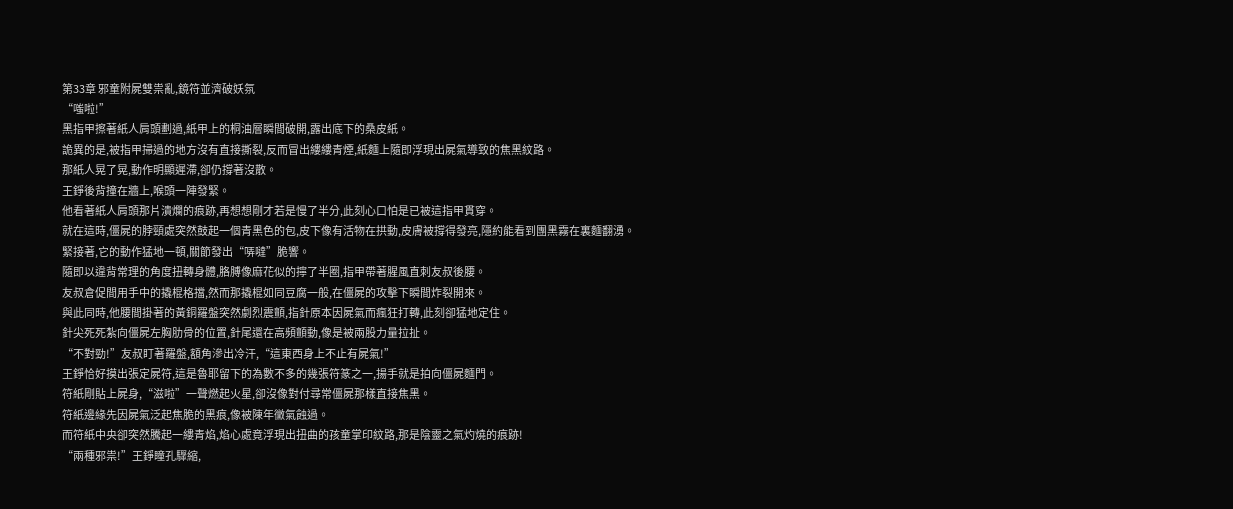第33章 邪童附屍雙祟亂,鏡符並濟破妖氛
“嗤啦!”
黑指甲擦著紙人肩頭劃過,紙甲上的桐油層瞬間破開,露出底下的桑皮紙。
詭異的是,被指甲掃過的地方沒有直接撕裂,反而冒出縷縷青煙,紙麵上隨即浮現出屍氣導致的焦黑紋路。
那紙人晃了晃,動作明顯遲滯,卻仍撐著沒散。
王錚後背撞在牆上,喉頭一陣發緊。
他看著紙人肩頭那片潰爛的痕跡,再想想剛才若是慢了半分,此刻心口怕是已被這指甲貫穿。
就在這時,僵屍的脖頸處突然鼓起一個青黑色的包,皮下像有活物在拱動,皮膚被撐得發亮,隱約能看到團黑霧在裏麵翻湧。
緊接著,它的動作猛地一頓,關節發出“哢噠”脆響。
隨即以違背常理的角度扭轉身體,胳膊像麻花似的擰了半圈,指甲帶著腥風直刺友叔後腰。
友叔倉促間用手中的撬棍格擋,然而那撬棍如同豆腐一般,在僵屍的攻擊下瞬間炸裂開來。
與此同時,他腰間掛著的黃銅羅盤突然劇烈震顫,指針原本因屍氣而瘋狂打轉,此刻卻猛地定住。
針尖死死紮向僵屍左胸肋骨的位置,針尾還在高頻顫動,像是被兩股力量拉扯。
“不對勁!”友叔盯著羅盤,額角滲出冷汗,“這東西身上不止有屍氣!”
王錚恰好摸出張定屍符,這是魯耶留下的為數不多的幾張符篆之一,揚手就是拍向僵屍麵門。
符紙剛貼上屍身,“滋啦”一聲燃起火星,卻沒像對付尋常僵屍那樣直接焦黑。
符紙邊緣先因屍氣泛起焦脆的黑痕,像被陳年黴氣蝕過。
而符紙中央卻突然騰起一縷青焰,焰心處竟浮現出扭曲的孩童掌印紋路,那是陰靈之氣灼燒的痕跡!
“兩種邪祟!”王錚瞳孔驟縮,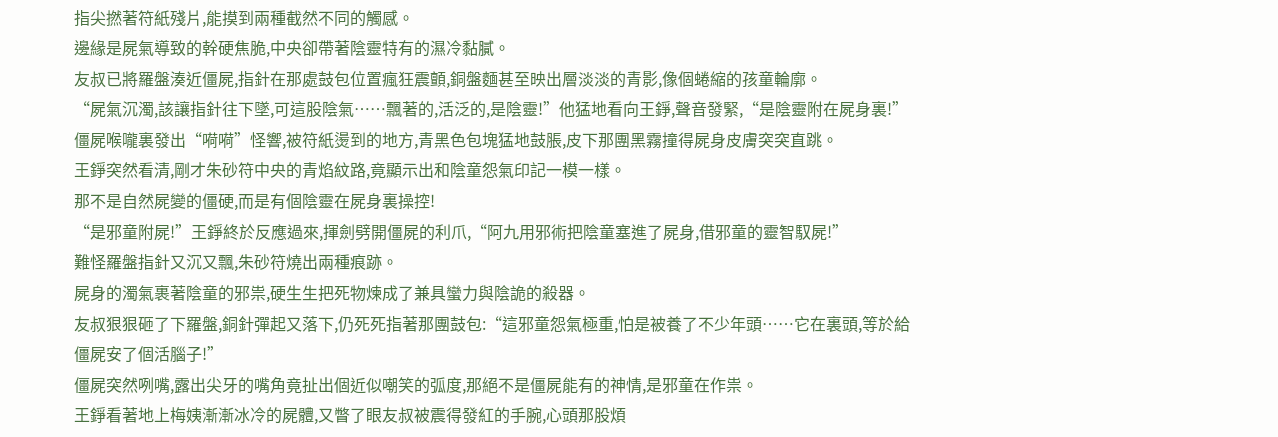指尖撚著符紙殘片,能摸到兩種截然不同的觸感。
邊緣是屍氣導致的幹硬焦脆,中央卻帶著陰靈特有的濕冷黏膩。
友叔已將羅盤湊近僵屍,指針在那處鼓包位置瘋狂震顫,銅盤麵甚至映出層淡淡的青影,像個蜷縮的孩童輪廓。
“屍氣沉濁,該讓指針往下墜,可這股陰氣……飄著的,活泛的,是陰靈!”他猛地看向王錚,聲音發緊,“是陰靈附在屍身裏!”
僵屍喉嚨裏發出“嗬嗬”怪響,被符紙燙到的地方,青黑色包塊猛地鼓脹,皮下那團黑霧撞得屍身皮膚突突直跳。
王錚突然看清,剛才朱砂符中央的青焰紋路,竟顯示出和陰童怨氣印記一模一樣。
那不是自然屍變的僵硬,而是有個陰靈在屍身裏操控!
“是邪童附屍!”王錚終於反應過來,揮劍劈開僵屍的利爪,“阿九用邪術把陰童塞進了屍身,借邪童的靈智馭屍!”
難怪羅盤指針又沉又飄,朱砂符燒出兩種痕跡。
屍身的濁氣裹著陰童的邪祟,硬生生把死物煉成了兼具蠻力與陰詭的殺器。
友叔狠狠砸了下羅盤,銅針彈起又落下,仍死死指著那團鼓包:“這邪童怨氣極重,怕是被養了不少年頭……它在裏頭,等於給僵屍安了個活腦子!”
僵屍突然咧嘴,露出尖牙的嘴角竟扯出個近似嘲笑的弧度,那絕不是僵屍能有的神情,是邪童在作祟。
王錚看著地上梅姨漸漸冰冷的屍體,又瞥了眼友叔被震得發紅的手腕,心頭那股煩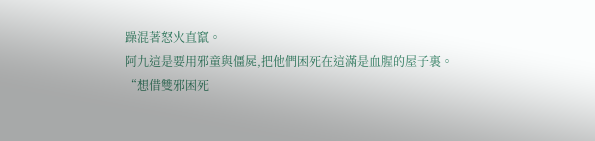躁混著怒火直竄。
阿九這是要用邪童與僵屍,把他們困死在這滿是血腥的屋子裏。
“想借雙邪困死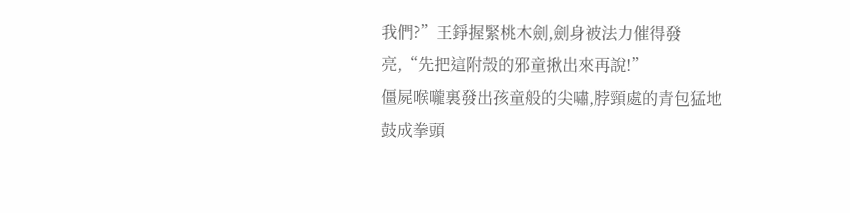我們?”王錚握緊桃木劍,劍身被法力催得發亮,“先把這附殼的邪童揪出來再說!”
僵屍喉嚨裏發出孩童般的尖嘯,脖頸處的青包猛地鼓成拳頭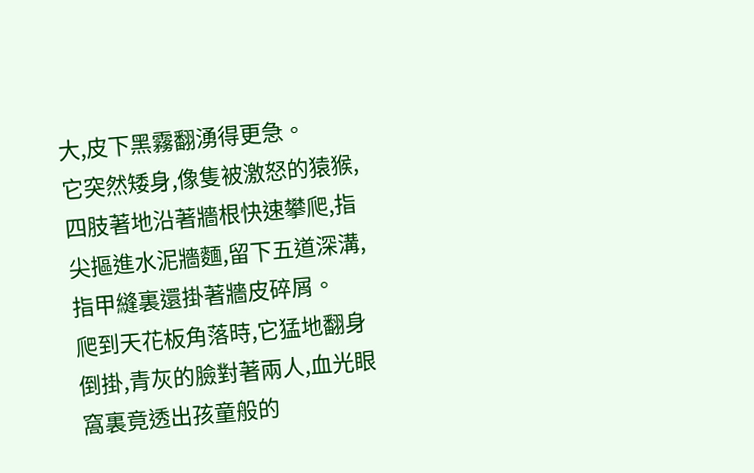大,皮下黑霧翻湧得更急。
它突然矮身,像隻被激怒的猿猴,四肢著地沿著牆根快速攀爬,指尖摳進水泥牆麵,留下五道深溝,指甲縫裏還掛著牆皮碎屑。
爬到天花板角落時,它猛地翻身倒掛,青灰的臉對著兩人,血光眼窩裏竟透出孩童般的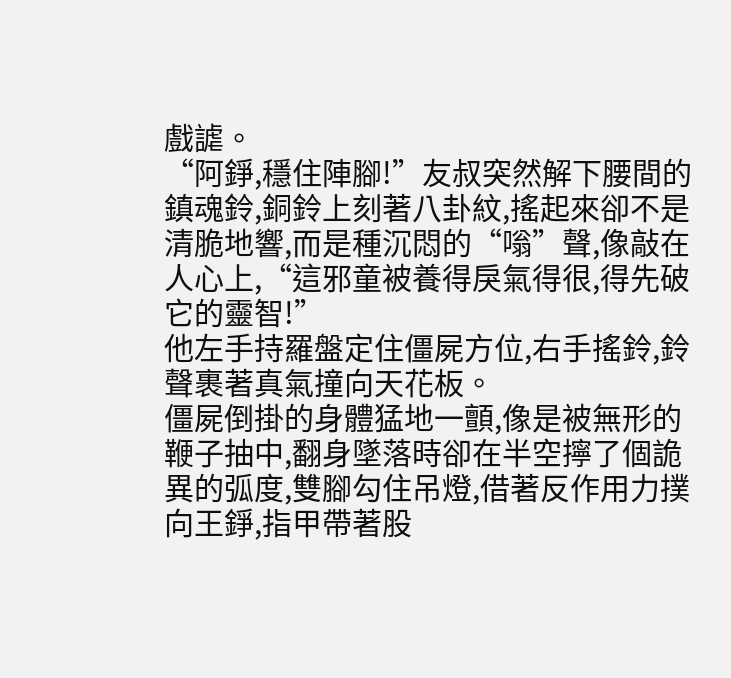戲謔。
“阿錚,穩住陣腳!”友叔突然解下腰間的鎮魂鈴,銅鈴上刻著八卦紋,搖起來卻不是清脆地響,而是種沉悶的“嗡”聲,像敲在人心上,“這邪童被養得戾氣得很,得先破它的靈智!”
他左手持羅盤定住僵屍方位,右手搖鈴,鈴聲裹著真氣撞向天花板。
僵屍倒掛的身體猛地一顫,像是被無形的鞭子抽中,翻身墜落時卻在半空擰了個詭異的弧度,雙腳勾住吊燈,借著反作用力撲向王錚,指甲帶著股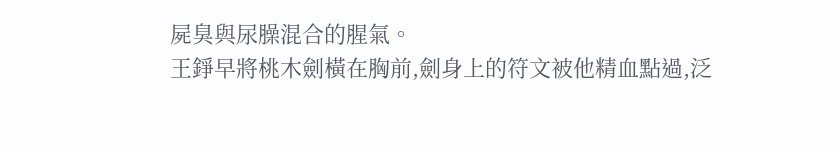屍臭與尿臊混合的腥氣。
王錚早將桃木劍橫在胸前,劍身上的符文被他精血點過,泛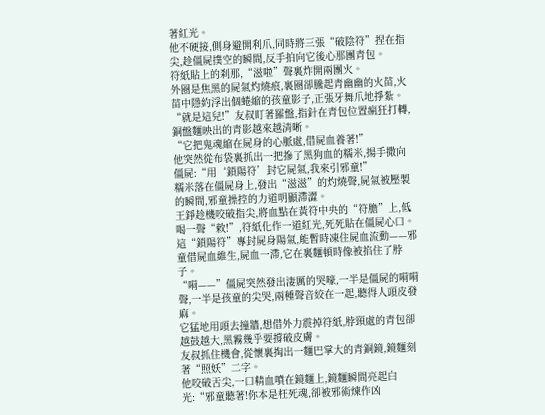著紅光。
他不硬接,側身避開利爪,同時將三張“破陰符”捏在指尖,趁僵屍撲空的瞬間,反手拍向它後心那團青包。
符紙貼上的刹那,“滋啦”聲裏炸開兩團火。
外圈是焦黑的屍氣灼燒痕,裏圈卻騰起青幽幽的火苗,火苗中隱約浮出個蜷縮的孩童影子,正張牙舞爪地掙紮。
“就是這兒!”友叔盯著羅盤,指針在青包位置瘋狂打轉,銅盤麵映出的青影越來越清晰。
“它把鬼魂縮在屍身的心脈處,借屍血養著!”
他突然從布袋裏抓出一把摻了黑狗血的糯米,揚手撒向僵屍:“用‘鎖陽符’封它屍氣,我來引邪童!”
糯米落在僵屍身上,發出“滋滋”的灼燒聲,屍氣被壓製的瞬間,邪童操控的力道明顯滯澀。
王錚趁機咬破指尖,將血點在黃符中央的“符膽”上,低喝一聲“敕!”,符紙化作一道紅光,死死貼在僵屍心口。
這“鎖陽符”專封屍身陽氣,能暫時凍住屍血流動——邪童借屍血維生,屍血一滯,它在裏麵頓時像被掐住了脖子。
“嗬——”僵屍突然發出淒厲的哭嚎,一半是僵屍的嗬嗬聲,一半是孩童的尖哭,兩種聲音絞在一起,聽得人頭皮發麻。
它猛地用頭去撞牆,想借外力震掉符紙,脖頸處的青包卻越鼓越大,黑霧幾乎要撐破皮膚。
友叔抓住機會,從懷裏掏出一麵巴掌大的青銅鏡,鏡麵刻著“照妖”二字。
他咬破舌尖,一口精血噴在鏡麵上,鏡麵瞬間亮起白光:“邪童聽著!你本是枉死魂,卻被邪術煉作凶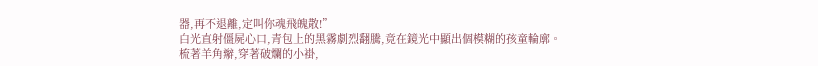器,再不退離,定叫你魂飛魄散!”
白光直射僵屍心口,青包上的黑霧劇烈翻騰,竟在鏡光中顯出個模糊的孩童輪廓。
梳著羊角辮,穿著破爛的小褂,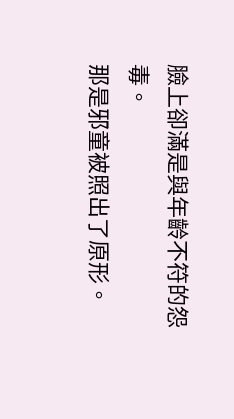臉上卻滿是與年齡不符的怨毒。
那是邪童被照出了原形。